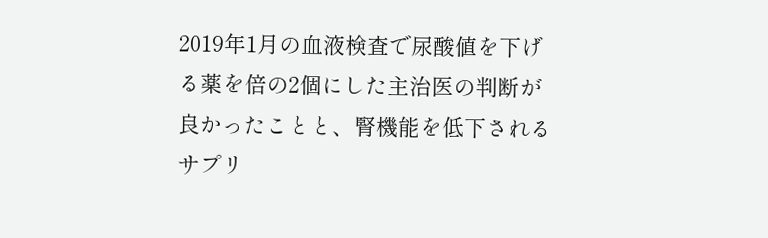2019年1月の血液検査で尿酸値を下げる薬を倍の2個にした主治医の判断が良かったことと、腎機能を低下されるサプリ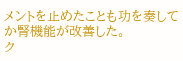メントを止めたことも功を奏してか腎機能が改善した。
ク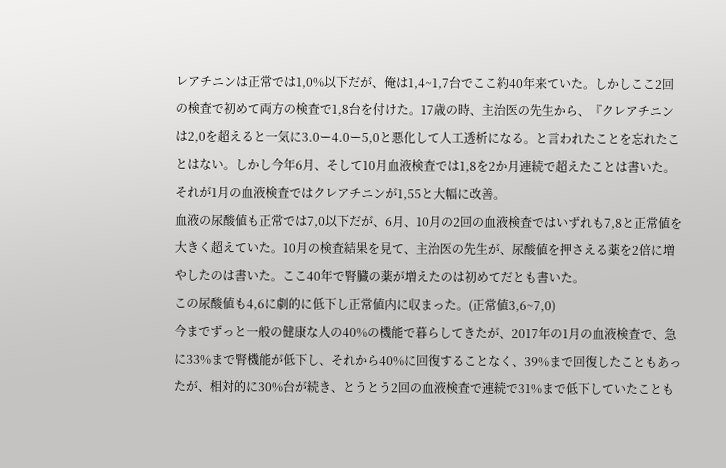レアチニンは正常では1,0%以下だが、俺は1,4~1,7台でここ約40年来ていた。しかしここ2回の検査で初めて両方の検査で1,8台を付けた。17歳の時、主治医の先生から、『クレアチニンは2,0を超えると一気に3.0ー4.0ー5,0と悪化して人工透析になる。と言われたことを忘れたことはない。しかし今年6月、そして10月血液検査では1,8を2か月連続で超えたことは書いた。
それが1月の血液検査ではクレアチニンが1,55と大幅に改善。
血液の尿酸値も正常では7,0以下だが、6月、10月の2回の血液検査ではいずれも7,8と正常値を大きく超えていた。10月の検査結果を見て、主治医の先生が、尿酸値を押さえる薬を2倍に増やしたのは書いた。ここ40年で腎臓の薬が増えたのは初めてだとも書いた。
この尿酸値も4,6に劇的に低下し正常値内に収まった。(正常値3,6~7,0)
今までずっと一般の健康な人の40%の機能で暮らしてきたが、2017年の1月の血液検査で、急に33%まで腎機能が低下し、それから40%に回復することなく、39%まで回復したこともあったが、相対的に30%台が続き、とうとう2回の血液検査で連続で31%まで低下していたことも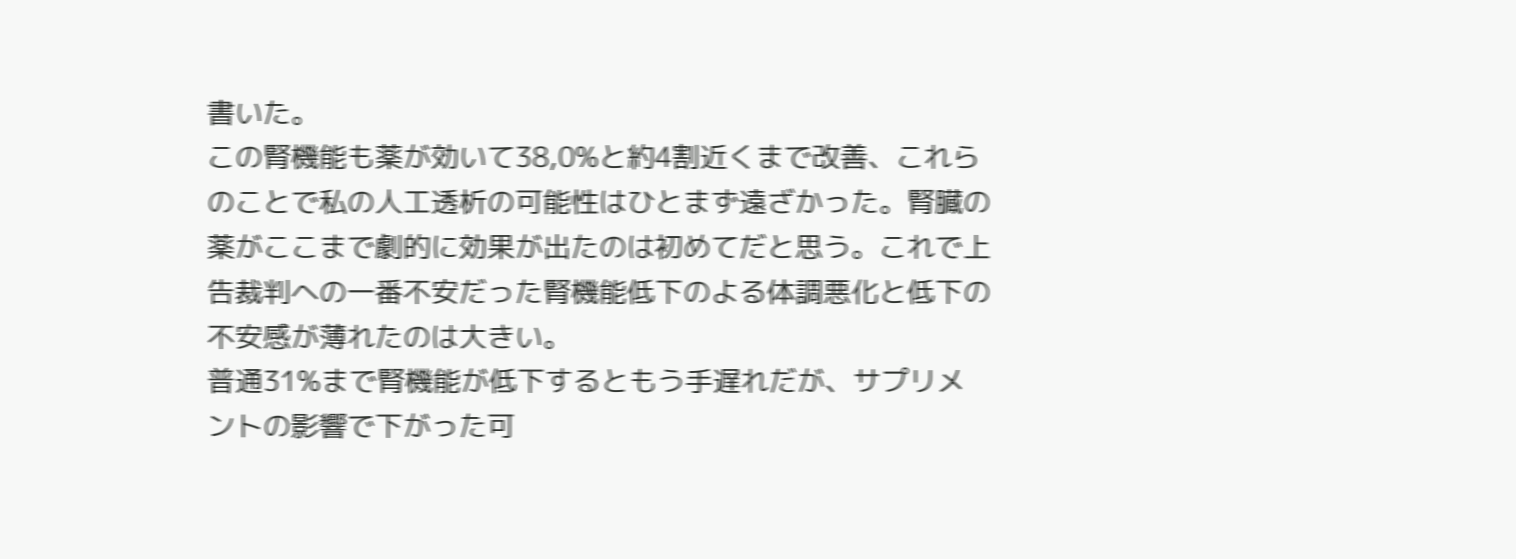書いた。
この腎機能も薬が効いて38,0%と約4割近くまで改善、これらのことで私の人工透析の可能性はひとまず遠ざかった。腎臓の薬がここまで劇的に効果が出たのは初めてだと思う。これで上告裁判への一番不安だった腎機能低下のよる体調悪化と低下の不安感が薄れたのは大きい。
普通31%まで腎機能が低下するともう手遅れだが、サプリメントの影響で下がった可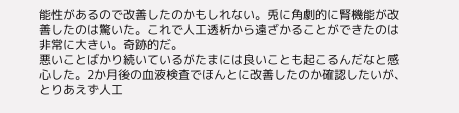能性があるので改善したのかもしれない。兎に角劇的に腎機能が改善したのは驚いた。これで人工透析から遠ざかることができたのは非常に大きい。奇跡的だ。
悪いことばかり続いているがたまには良いことも起こるんだなと感心した。2か月後の血液検査でほんとに改善したのか確認したいが、とりあえず人工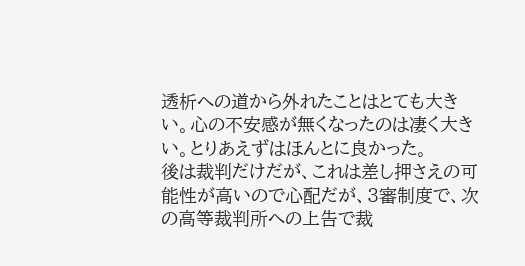透析への道から外れたことはとても大きい。心の不安感が無くなったのは凄く大きい。とりあえずはほんとに良かった。
後は裁判だけだが、これは差し押さえの可能性が高いので心配だが、3審制度で、次の高等裁判所への上告で裁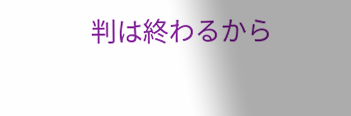判は終わるから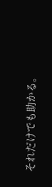それだけでも助かる。